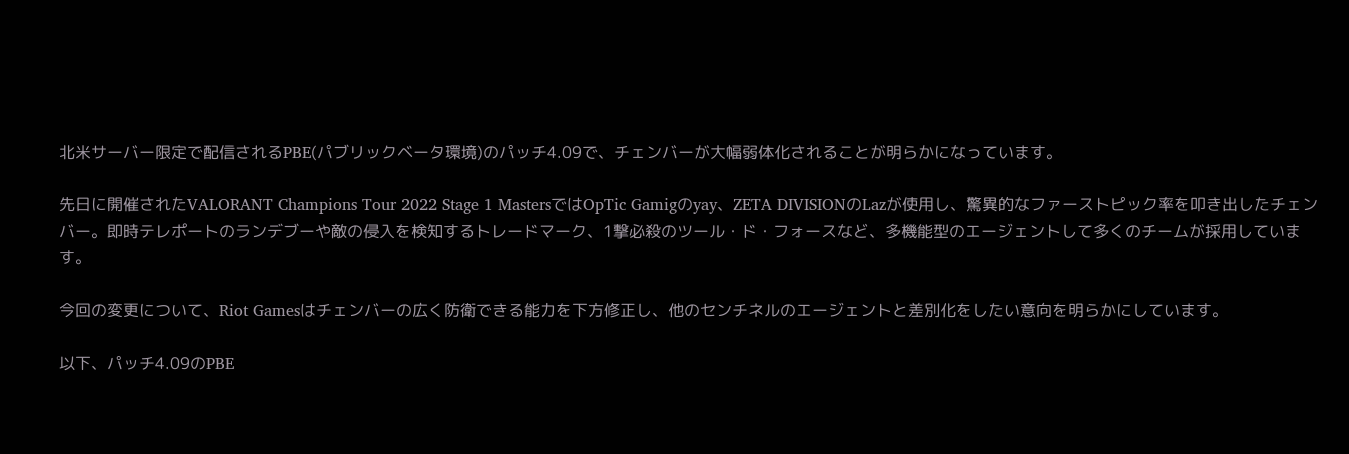北米サーバー限定で配信されるPBE(パブリックベータ環境)のパッチ4.09で、チェンバーが大幅弱体化されることが明らかになっています。

先日に開催されたVALORANT Champions Tour 2022 Stage 1 MastersではOpTic Gamigのyay、ZETA DIVISIONのLazが使用し、驚異的なファーストピック率を叩き出したチェンバー。即時テレポートのランデブーや敵の侵入を検知するトレードマーク、1撃必殺のツール・ド・フォースなど、多機能型のエージェントして多くのチームが採用しています。

今回の変更について、Riot Gamesはチェンバーの広く防衛できる能力を下方修正し、他のセンチネルのエージェントと差別化をしたい意向を明らかにしています。

以下、パッチ4.09のPBE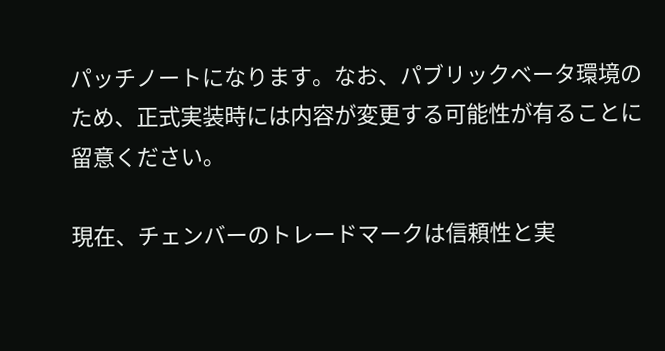パッチノートになります。なお、パブリックベータ環境のため、正式実装時には内容が変更する可能性が有ることに留意ください。

現在、チェンバーのトレードマークは信頼性と実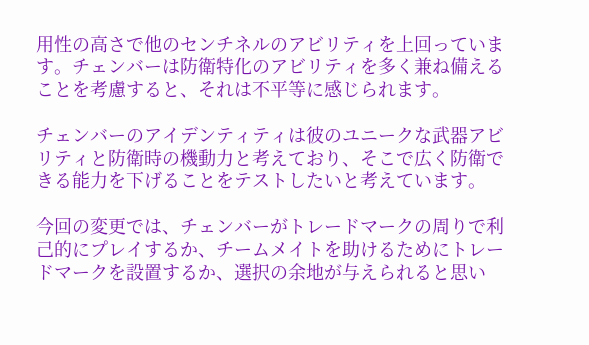用性の高さで他のセンチネルのアビリティを上回っています。チェンバーは防衛特化のアビリティを多く兼ね備えることを考慮すると、それは不平等に感じられます。

チェンバーのアイデンティティは彼のユニークな武器アビリティと防衛時の機動力と考えており、そこで広く防衛できる能力を下げることをテストしたいと考えています。

今回の変更では、チェンバーがトレードマークの周りで利己的にプレイするか、チームメイトを助けるためにトレードマークを設置するか、選択の余地が与えられると思い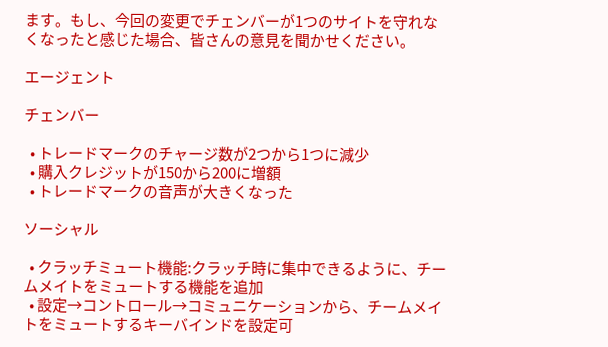ます。もし、今回の変更でチェンバーが1つのサイトを守れなくなったと感じた場合、皆さんの意見を聞かせください。

エージェント

チェンバー

  • トレードマークのチャージ数が2つから1つに減少
  • 購入クレジットが150から200に増額
  • トレードマークの音声が大きくなった

ソーシャル

  • クラッチミュート機能:クラッチ時に集中できるように、チームメイトをミュートする機能を追加
  • 設定→コントロール→コミュニケーションから、チームメイトをミュートするキーバインドを設定可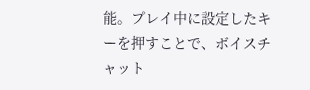能。プレイ中に設定したキーを押すことで、ボイスチャット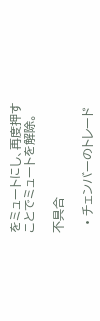をミュートにし、再度押すことでミュートを解除。

不具合

  • チェンバーのトレード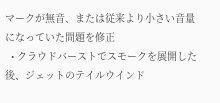マークが無音、または従来より小さい音量になっていた問題を修正
  • クラウドバーストでスモークを展開した後、ジェットのテイルウインド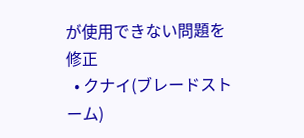が使用できない問題を修正
  • クナイ(ブレードストーム)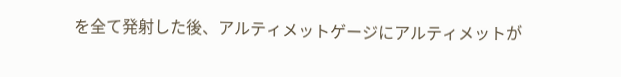を全て発射した後、アルティメットゲージにアルティメットが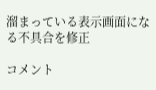溜まっている表示画面になる不具合を修正

コメント